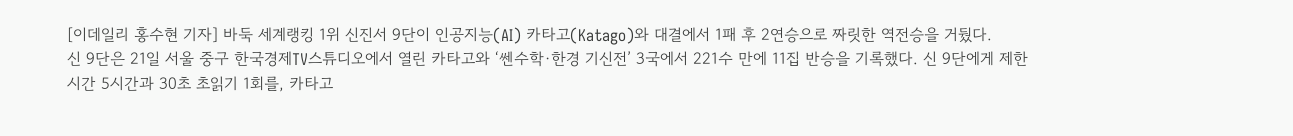[이데일리 홍수현 기자] 바둑 세계랭킹 1위 신진서 9단이 인공지능(AI) 카타고(Katago)와 대결에서 1패 후 2연승으로 짜릿한 역전승을 거뒀다.
신 9단은 21일 서울 중구 한국경제TV스튜디오에서 열린 카타고와 ‘쎈수학·한경 기신전’ 3국에서 221수 만에 11집 반승을 기록했다. 신 9단에게 제한시간 5시간과 30초 초읽기 1회를, 카타고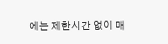에는 제한시간 없이 매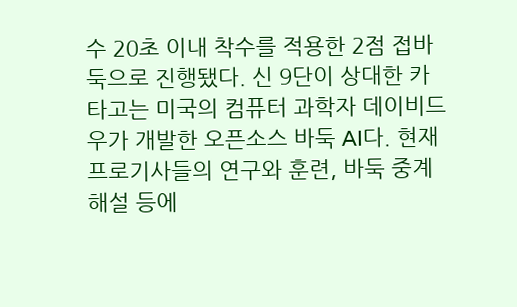수 20초 이내 착수를 적용한 2점 접바둑으로 진행됐다. 신 9단이 상대한 카타고는 미국의 컴퓨터 과학자 데이비드 우가 개발한 오픈소스 바둑 AI다. 현재 프로기사들의 연구와 훈련, 바둑 중계 해설 등에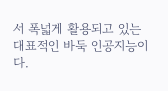서 폭넓게 활용되고 있는 대표적인 바둑 인공지능이다.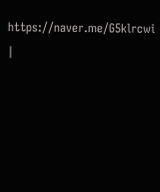https://naver.me/G5klrcwi |